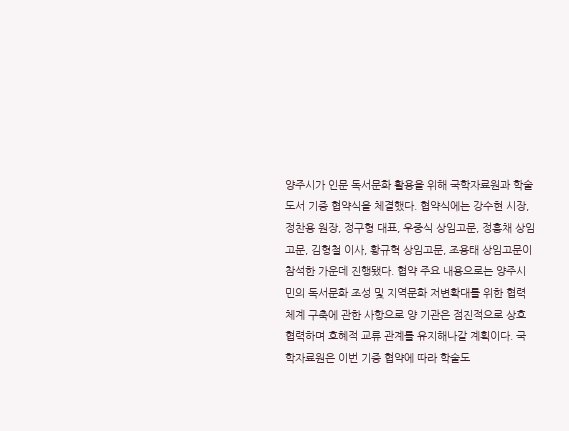양주시가 인문 독서문화 활용을 위해 국학자료원과 학술도서 기증 협약식을 체결했다. 협약식에는 강수현 시장, 정찬용 원장, 정구형 대표, 우중식 상임고문, 정흥채 상임고문, 김형철 이사, 황규혁 상임고문, 조용태 상임고문이 참석한 가운데 진행됐다. 협약 주요 내용으로는 양주시민의 독서문화 조성 및 지역문화 저변확대를 위한 협력체계 구축에 관한 사항으로 양 기관은 점진적으로 상호 협력하며 호혜적 교류 관계를 유지해나갈 계획이다. 국학자료원은 이번 기증 협약에 따라 학술도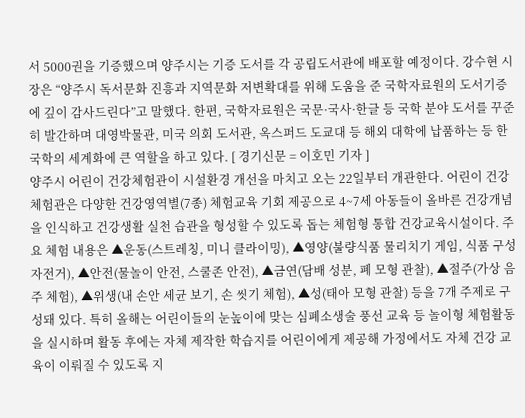서 5000권을 기증했으며 양주시는 기증 도서를 각 공립도서관에 배포할 예정이다. 강수현 시장은 “양주시 독서문화 진흥과 지역문화 저변확대를 위해 도움을 준 국학자료원의 도서기증에 깊이 감사드린다”고 말했다. 한편, 국학자료원은 국문·국사·한글 등 국학 분야 도서를 꾸준히 발간하며 대영박물관, 미국 의회 도서관, 옥스퍼드 도쿄대 등 해외 대학에 납품하는 등 한국학의 세계화에 큰 역할을 하고 있다. [ 경기신문 = 이호민 기자 ]
양주시 어린이 건강체험관이 시설환경 개선을 마치고 오는 22일부터 개관한다. 어린이 건강체험관은 다양한 건강영역별(7종) 체험교육 기회 제공으로 4~7세 아동들이 올바른 건강개념을 인식하고 건강생활 실천 습관을 형성할 수 있도록 돕는 체험형 통합 건강교육시설이다. 주요 체험 내용은 ▲운동(스트레칭, 미니 클라이밍), ▲영양(불량식품 물리치기 게임, 식품 구성 자전거), ▲안전(물놀이 안전, 스쿨존 안전), ▲금연(담배 성분, 폐 모형 관찰), ▲절주(가상 음주 체험), ▲위생(내 손안 세균 보기, 손 씻기 체험), ▲성(태아 모형 관찰) 등을 7개 주제로 구성돼 있다. 특히 올해는 어린이들의 눈높이에 맞는 심폐소생술 풍선 교육 등 놀이형 체험활동을 실시하며 활동 후에는 자체 제작한 학습지를 어린이에게 제공해 가정에서도 자체 건강 교육이 이뤄질 수 있도록 지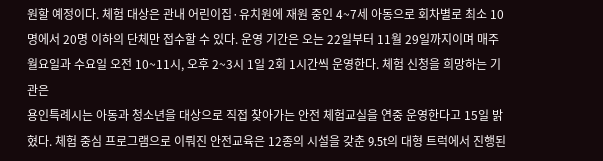원할 예정이다. 체험 대상은 관내 어린이집·유치원에 재원 중인 4~7세 아동으로 회차별로 최소 10명에서 20명 이하의 단체만 접수할 수 있다. 운영 기간은 오는 22일부터 11월 29일까지이며 매주 월요일과 수요일 오전 10~11시, 오후 2~3시 1일 2회 1시간씩 운영한다. 체험 신청을 희망하는 기관은
용인특례시는 아동과 청소년을 대상으로 직접 찾아가는 안전 체험교실을 연중 운영한다고 15일 밝혔다. 체험 중심 프로그램으로 이뤄진 안전교육은 12종의 시설을 갖춘 9.5t의 대형 트럭에서 진행된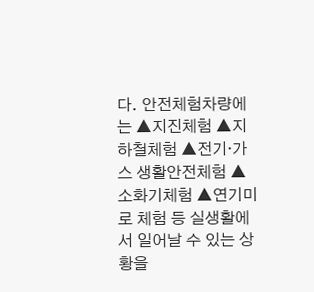다. 안전체험차량에는 ▲지진체험 ▲지하철체험 ▲전기·가스 생활안전체험 ▲소화기체험 ▲연기미로 체험 등 실생활에서 일어날 수 있는 상황을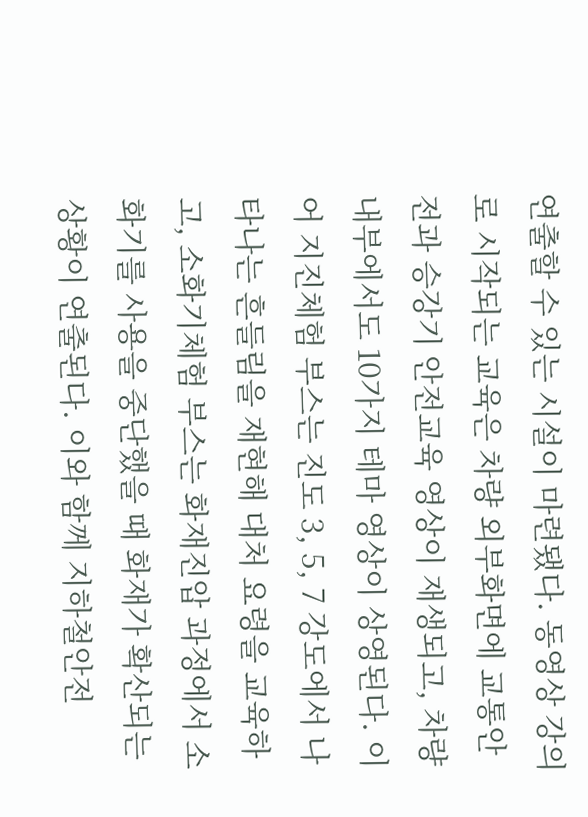연출할 수 있는 시설이 마련됐다. 동영상 강의로 시작되는 교육은 차량 외부화면에 교통안전과 승강기 안전교육 영상이 재생되고, 차량 내부에서도 10가지 테마 영상이 상영된다. 이어 지진체험 부스는 진도 3, 5, 7 강도에서 나타나는 흔들림을 재현해 대처 요령을 교육하고, 소화기체험 부스는 화재진압 과정에서 소화기를 사용을 중단했을 때 화재가 확산되는 상황이 연출된다. 이와 함께 지하철안전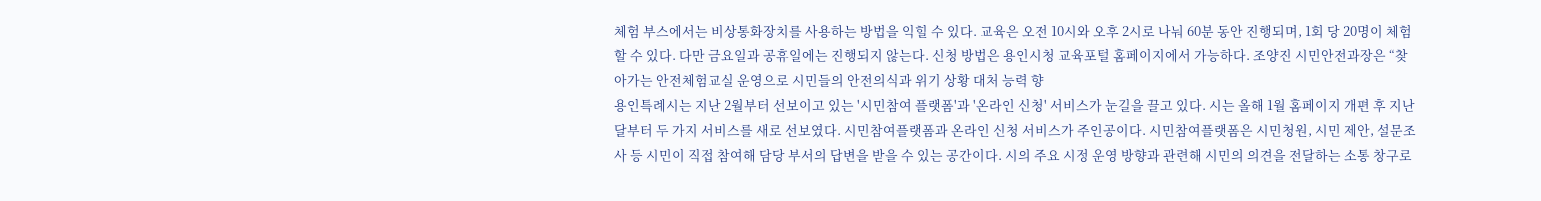체험 부스에서는 비상통화장치를 사용하는 방법을 익힐 수 있다. 교육은 오전 10시와 오후 2시로 나눠 60분 동안 진행되며, 1회 당 20명이 체험할 수 있다. 다만 금요일과 공휴일에는 진행되지 않는다. 신청 방법은 용인시청 교육포털 홈페이지에서 가능하다. 조양진 시민안전과장은 “찾아가는 안전체험교실 운영으로 시민들의 안전의식과 위기 상황 대처 능력 향
용인특례시는 지난 2월부터 선보이고 있는 '시민참여 플랫폼'과 '온라인 신청' 서비스가 눈길을 끌고 있다. 시는 올해 1월 홈페이지 개편 후 지난달부터 두 가지 서비스를 새로 선보였다. 시민참여플랫폼과 온라인 신청 서비스가 주인공이다. 시민참여플랫폼은 시민청원, 시민 제안, 설문조사 등 시민이 직접 참여해 담당 부서의 답변을 받을 수 있는 공간이다. 시의 주요 시정 운영 방향과 관련해 시민의 의견을 전달하는 소통 창구로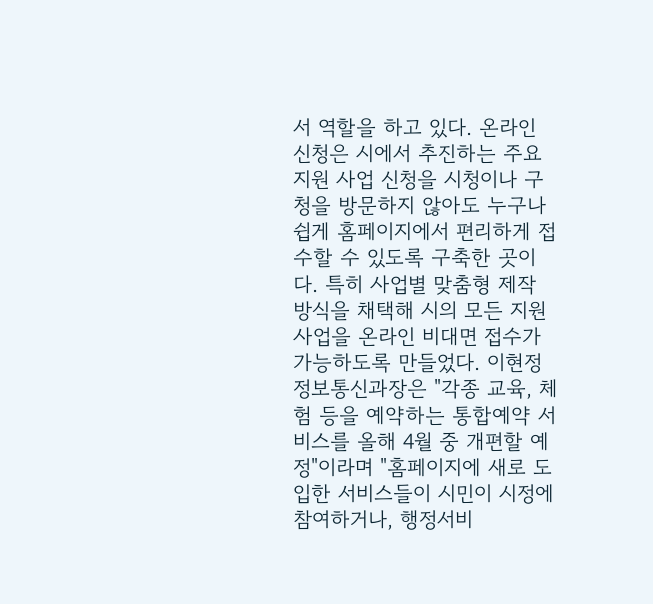서 역할을 하고 있다. 온라인 신청은 시에서 추진하는 주요 지원 사업 신청을 시청이나 구청을 방문하지 않아도 누구나 쉽게 홈페이지에서 편리하게 접수할 수 있도록 구축한 곳이다. 특히 사업별 맞춤형 제작 방식을 채택해 시의 모든 지원 사업을 온라인 비대면 접수가 가능하도록 만들었다. 이현정 정보통신과장은 "각종 교육, 체험 등을 예약하는 통합예약 서비스를 올해 4월 중 개편할 예정"이라며 "홈페이지에 새로 도입한 서비스들이 시민이 시정에 참여하거나, 행정서비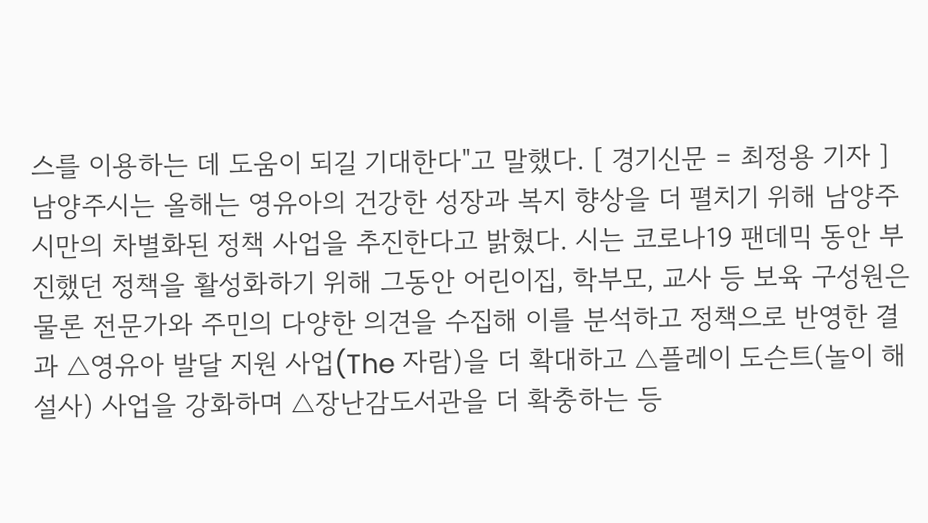스를 이용하는 데 도움이 되길 기대한다"고 말했다. [ 경기신문 = 최정용 기자 ]
남양주시는 올해는 영유아의 건강한 성장과 복지 향상을 더 펼치기 위해 남양주시만의 차별화된 정책 사업을 추진한다고 밝혔다. 시는 코로나19 팬데믹 동안 부진했던 정책을 활성화하기 위해 그동안 어린이집, 학부모, 교사 등 보육 구성원은 물론 전문가와 주민의 다양한 의견을 수집해 이를 분석하고 정책으로 반영한 결과 △영유아 발달 지원 사업(The 자람)을 더 확대하고 △플레이 도슨트(놀이 해설사) 사업을 강화하며 △장난감도서관을 더 확충하는 등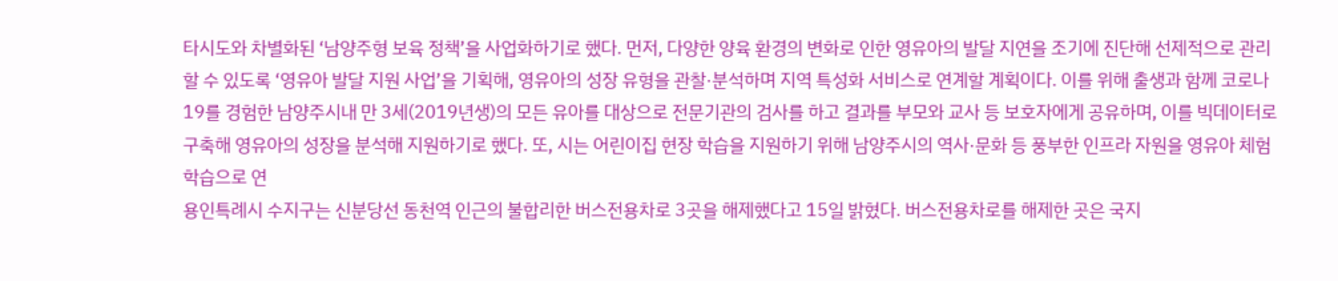타시도와 차별화된 ‘남양주형 보육 정책’을 사업화하기로 했다. 먼저, 다양한 양육 환경의 변화로 인한 영유아의 발달 지연을 조기에 진단해 선제적으로 관리할 수 있도록 ‘영유아 발달 지원 사업’을 기획해, 영유아의 성장 유형을 관찰·분석하며 지역 특성화 서비스로 연계할 계획이다. 이를 위해 출생과 함께 코로나19를 경험한 남양주시내 만 3세(2019년생)의 모든 유아를 대상으로 전문기관의 검사를 하고 결과를 부모와 교사 등 보호자에게 공유하며, 이를 빅데이터로 구축해 영유아의 성장을 분석해 지원하기로 했다. 또, 시는 어린이집 현장 학습을 지원하기 위해 남양주시의 역사·문화 등 풍부한 인프라 자원을 영유아 체험 학습으로 연
용인특례시 수지구는 신분당선 동천역 인근의 불합리한 버스전용차로 3곳을 해제했다고 15일 밝혔다. 버스전용차로를 해제한 곳은 국지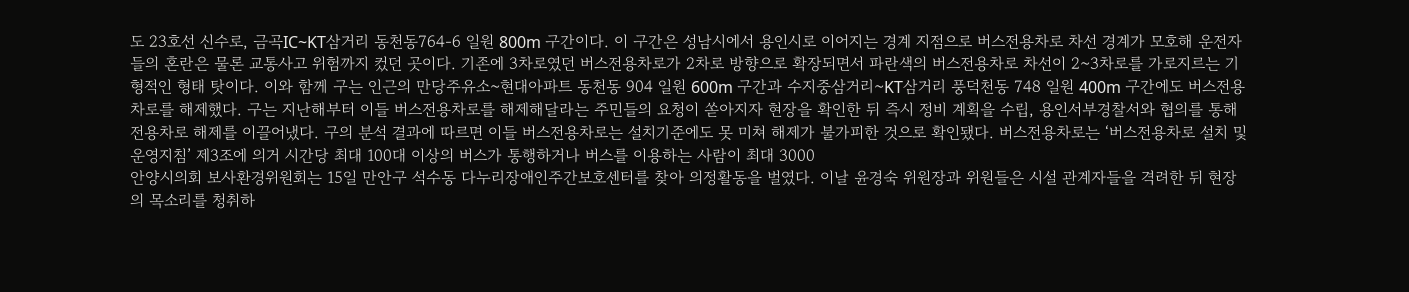도 23호선 신수로, 금곡IC~KT삼거리 동천동764-6 일원 800m 구간이다. 이 구간은 성남시에서 용인시로 이어지는 경계 지점으로 버스전용차로 차선 경계가 모호해 운전자들의 혼란은 물론 교통사고 위험까지 컸던 곳이다. 기존에 3차로였던 버스전용차로가 2차로 방향으로 확장되면서 파란색의 버스전용차로 차선이 2~3차로를 가로지르는 기형적인 형태 탓이다. 이와 함께 구는 인근의 만당주유소~현대아파트 동천동 904 일원 600m 구간과 수지중삼거리~KT삼거리 풍덕천동 748 일원 400m 구간에도 버스전용차로를 해제했다. 구는 지난해부터 이들 버스전용차로를 해제해달라는 주민들의 요청이 쏟아지자 현장을 확인한 뒤 즉시 정비 계획을 수립, 용인서부경찰서와 협의를 통해 전용차로 해제를 이끌어냈다. 구의 분석 결과에 따르면 이들 버스전용차로는 설치기준에도 못 미쳐 해제가 불가피한 것으로 확인됐다. 버스전용차로는 ‘버스전용차로 설치 및 운영지침’ 제3조에 의거 시간당 최대 100대 이상의 버스가 통행하거나 버스를 이용하는 사람이 최대 3000
안양시의회 보사환경위원회는 15일 만안구 석수동 다누리장애인주간보호센터를 찾아 의정활동을 벌였다. 이날 윤경숙 위원장과 위원들은 시설 관계자들을 격려한 뒤 현장의 목소리를 청취하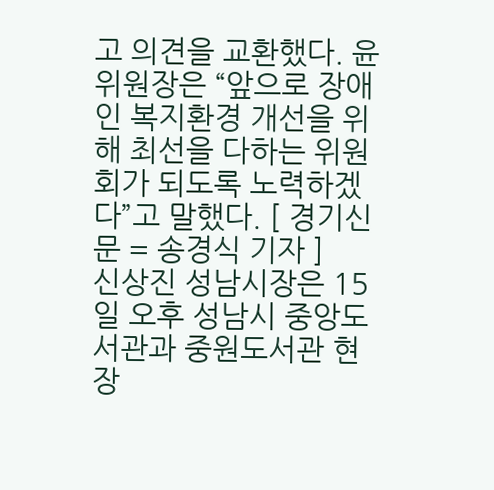고 의견을 교환했다. 윤 위원장은 “앞으로 장애인 복지환경 개선을 위해 최선을 다하는 위원회가 되도록 노력하겠다”고 말했다. [ 경기신문 = 송경식 기자 ]
신상진 성남시장은 15일 오후 성남시 중앙도서관과 중원도서관 현장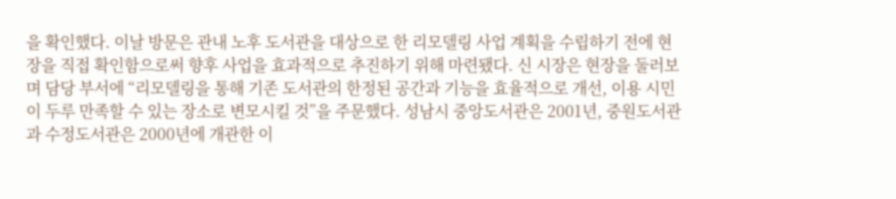을 확인했다. 이날 방문은 관내 노후 도서관을 대상으로 한 리모델링 사업 계획을 수립하기 전에 현장을 직접 확인함으로써 향후 사업을 효과적으로 추진하기 위해 마련됐다. 신 시장은 현장을 둘러보며 담당 부서에 “리모델링을 통해 기존 도서관의 한정된 공간과 기능을 효율적으로 개선, 이용 시민이 두루 만족할 수 있는 장소로 변모시킬 것”을 주문했다. 성남시 중앙도서관은 2001년, 중원도서관과 수정도서관은 2000년에 개관한 이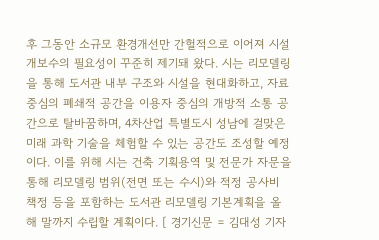후 그동안 소규모 환경개선만 간헐적으로 이어져 시설 개보수의 필요성이 꾸준히 제기돼 왔다. 시는 리모델링을 통해 도서관 내부 구조와 시설을 현대화하고, 자료 중심의 폐쇄적 공간을 이용자 중심의 개방적 소통 공간으로 탈바꿈하며, 4차산업 특별도시 성남에 걸맞은 미래 과학 기술을 체험할 수 있는 공간도 조성할 예정이다. 이를 위해 시는 건축 기획용역 및 전문가 자문을 통해 리모델링 범위(전면 또는 수시)와 적정 공사비 책정 등을 포함하는 도서관 리모델링 기본계획을 올해 말까지 수립할 계획이다. [ 경기신문 = 김대성 기자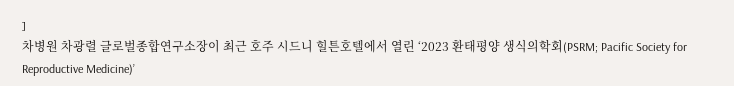]
차병원 차광렬 글로벌종합연구소장이 최근 호주 시드니 힐튼호텔에서 열린 ‘2023 환태평양 생식의학회(PSRM; Pacific Society for Reproductive Medicine)’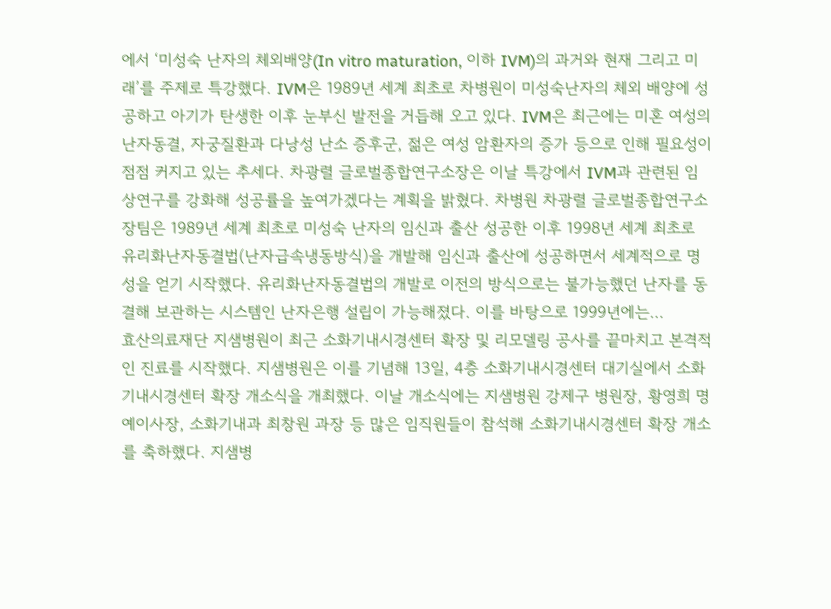에서 ‘미성숙 난자의 체외배양(In vitro maturation, 이하 IVM)의 과거와 현재 그리고 미래’를 주제로 특강했다. IVM은 1989년 세계 최초로 차병원이 미성숙난자의 체외 배양에 성공하고 아기가 탄생한 이후 눈부신 발전을 거듭해 오고 있다. IVM은 최근에는 미혼 여성의 난자동결, 자궁질환과 다낭성 난소 증후군, 젊은 여성 암환자의 증가 등으로 인해 필요성이 점점 커지고 있는 추세다. 차광렬 글로벌종합연구소장은 이날 특강에서 IVM과 관련된 임상연구를 강화해 성공률을 높여가겠다는 계획을 밝혔다. 차병원 차광렬 글로벌종합연구소장팀은 1989년 세계 최초로 미성숙 난자의 임신과 출산 성공한 이후 1998년 세계 최초로 유리화난자동결법(난자급속냉동방식)을 개발해 임신과 출산에 성공하면서 세계적으로 명성을 얻기 시작했다. 유리화난자동결법의 개발로 이전의 방식으로는 불가능했던 난자를 동결해 보관하는 시스템인 난자은행 설립이 가능해졌다. 이를 바탕으로 1999년에는…
효산의료재단 지샘병원이 최근 소화기내시경센터 확장 및 리모델링 공사를 끝마치고 본격적인 진료를 시작했다. 지샘병원은 이를 기념해 13일, 4층 소화기내시경센터 대기실에서 소화기내시경센터 확장 개소식을 개최했다. 이날 개소식에는 지샘병원 강제구 병원장, 황영희 명예이사장, 소화기내과 최창원 과장 등 많은 임직원들이 참석해 소화기내시경센터 확장 개소를 축하했다. 지샘병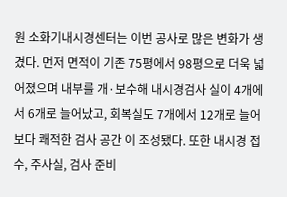원 소화기내시경센터는 이번 공사로 많은 변화가 생겼다. 먼저 면적이 기존 75평에서 98평으로 더욱 넓어졌으며 내부를 개·보수해 내시경검사 실이 4개에서 6개로 늘어났고, 회복실도 7개에서 12개로 늘어 보다 쾌적한 검사 공간 이 조성됐다. 또한 내시경 접수, 주사실, 검사 준비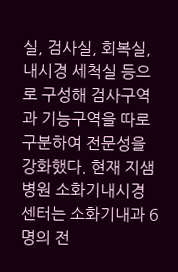실, 검사실, 회복실, 내시경 세척실 등으로 구성해 검사구역과 기능구역을 따로 구분하여 전문성을 강화했다. 현재 지샘병원 소화기내시경센터는 소화기내과 6명의 전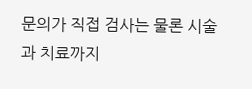문의가 직접 검사는 물론 시술 과 치료까지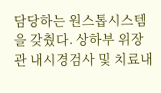담당하는 원스톱시스템을 갖췄다. 상하부 위장관 내시경검사 및 치료내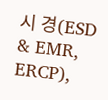시 경(ESD & EMR, ERCP),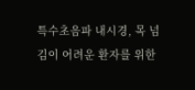특수초음파 내시경, 목 넘김이 어려운 환자를 위한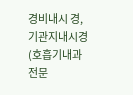경비내시 경, 기관지내시경(호흡기내과 전문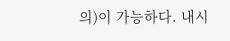의)이 가능하다. 내시